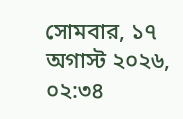সোমবার, ১৭ অগাস্ট ২০২৬, ০২:৩৪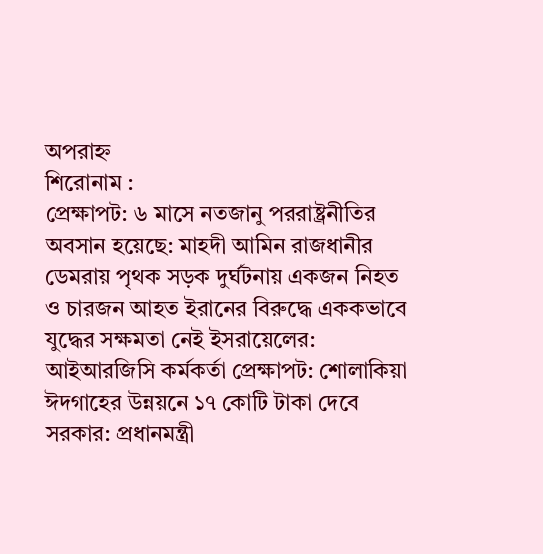অপরাহ্ন
শিরোনাম :
প্রেক্ষাপট: ৬ মাসে নতজানু পররাষ্ট্রনীতির অবসান হয়েছে: মাহদী আমিন রাজধানীর ডেমরায় পৃথক সড়ক দুর্ঘটনায় একজন নিহত ও চারজন আহত ইরানের বিরুদ্ধে এককভাবে যুদ্ধের সক্ষমতা নেই ইসরায়েলের: আইআরজিসি কর্মকর্তা প্রেক্ষাপট: শোলাকিয়া ঈদগাহের উন্নয়নে ১৭ কোটি টাকা দেবে সরকার: প্রধানমন্ত্রী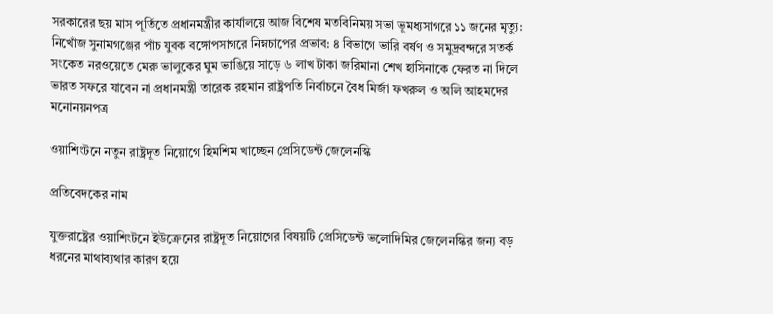সরকারের ছয় মাস পূর্তিতে প্রধানমন্ত্রীর কার্যালয়ে আজ বিশেষ মতবিনিময় সভা ভূমধ্যসাগরে ১১ জনের মৃত্যু: নিখোঁজ সুনামগঞ্জের পাঁচ যুবক বঙ্গোপসাগরে নিম্নচাপের প্রভাব: ৪ বিভাগে ভারি বর্ষণ ও সমুদ্রবন্দরে সতর্ক সংকেত নরওয়েতে মেরু ভালুকের ঘুম ভাঙিয়ে সাড়ে ৬ লাখ টাকা জরিমানা শেখ হাসিনাকে ফেরত না দিলে ভারত সফরে যাবেন না প্রধানমন্ত্রী তারেক রহমান রাষ্ট্রপতি নির্বাচনে বৈধ মির্জা ফখরুল ও অলি আহমদের মনোনয়নপত্র

ওয়াশিংটনে নতুন রাষ্ট্রদূত নিয়োগে হিমশিম খাচ্ছেন প্রেসিডেন্ট জেলেনস্কি

প্রতিবেদকের নাম

যুক্তরাষ্ট্রের ওয়াশিংটনে ইউক্রেনের রাষ্ট্রদূত নিয়োগের বিষয়টি প্রেসিডেন্ট ভলোদিমির জেলেনস্কির জন্য বড় ধরনের মাথাব্যথার কারণ হয়ে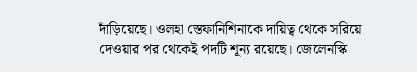দাঁড়িয়েছে। ওলহা স্তেফানিশিনাকে দায়িত্ব থেকে সরিয়ে দেওয়ার পর থেকেই পদটি শূন্য রয়েছে। জেলেনস্কি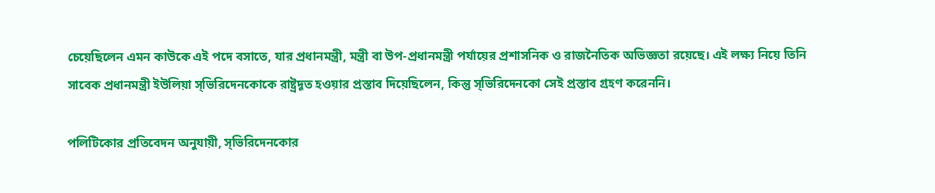চেয়েছিলেন এমন কাউকে এই পদে বসাতে, যার প্রধানমন্ত্রী, মন্ত্রী বা উপ-প্রধানমন্ত্রী পর্যায়ের প্রশাসনিক ও রাজনৈতিক অভিজ্ঞতা রয়েছে। এই লক্ষ্য নিয়ে তিনি সাবেক প্রধানমন্ত্রী ইউলিয়া স্ভিরিদেনকোকে রাষ্ট্রদূত হওয়ার প্রস্তাব দিয়েছিলেন, কিন্তু স্ভিরিদেনকো সেই প্রস্তাব গ্রহণ করেননি।

পলিটিকোর প্রতিবেদন অনুযায়ী, স্ভিরিদেনকোর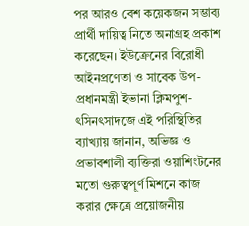পর আরও বেশ কয়েকজন সম্ভাব্য প্রার্থী দায়িত্ব নিতে অনাগ্রহ প্রকাশ করেছেন। ইউক্রেনের বিরোধী আইনপ্রণেতা ও সাবেক উপ-প্রধানমন্ত্রী ইভানা ক্লিমপুশ-ৎসিনৎসাদজে এই পরিস্থিতির ব্যাখ্যায় জানান, অভিজ্ঞ ও প্রভাবশালী ব্যক্তিরা ওয়াশিংটনের মতো গুরুত্বপূর্ণ মিশনে কাজ করার ক্ষেত্রে প্রয়োজনীয়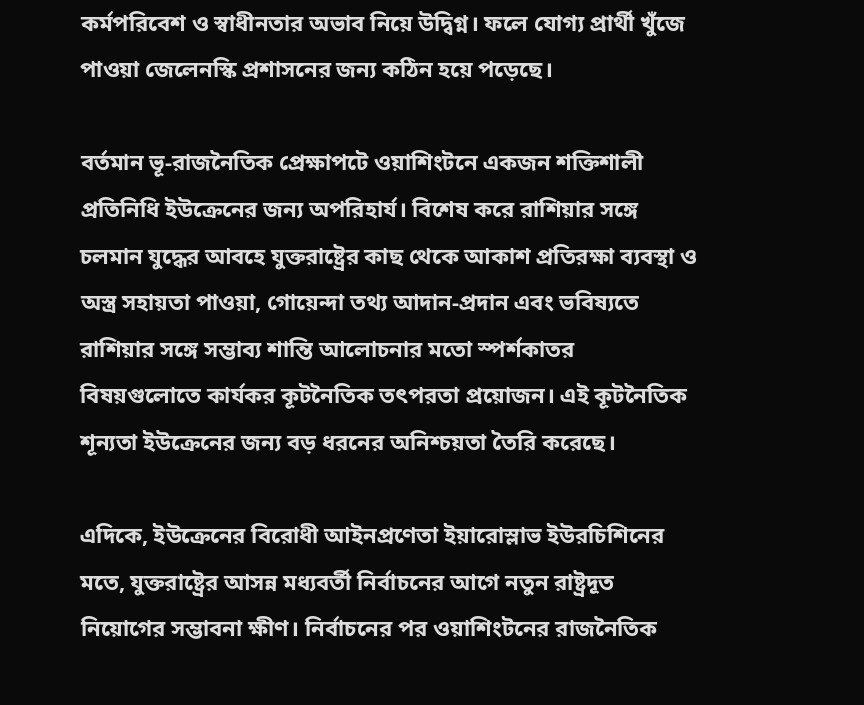কর্মপরিবেশ ও স্বাধীনতার অভাব নিয়ে উদ্বিগ্ন। ফলে যোগ্য প্রার্থী খুঁজে পাওয়া জেলেনস্কি প্রশাসনের জন্য কঠিন হয়ে পড়েছে।

বর্তমান ভূ-রাজনৈতিক প্রেক্ষাপটে ওয়াশিংটনে একজন শক্তিশালী প্রতিনিধি ইউক্রেনের জন্য অপরিহার্য। বিশেষ করে রাশিয়ার সঙ্গে চলমান যুদ্ধের আবহে যুক্তরাষ্ট্রের কাছ থেকে আকাশ প্রতিরক্ষা ব্যবস্থা ও অস্ত্র সহায়তা পাওয়া, গোয়েন্দা তথ্য আদান-প্রদান এবং ভবিষ্যতে রাশিয়ার সঙ্গে সম্ভাব্য শান্তি আলোচনার মতো স্পর্শকাতর বিষয়গুলোতে কার্যকর কূটনৈতিক তৎপরতা প্রয়োজন। এই কূটনৈতিক শূন্যতা ইউক্রেনের জন্য বড় ধরনের অনিশ্চয়তা তৈরি করেছে।

এদিকে, ইউক্রেনের বিরোধী আইনপ্রণেতা ইয়ারোস্লাভ ইউরচিশিনের মতে, যুক্তরাষ্ট্রের আসন্ন মধ্যবর্তী নির্বাচনের আগে নতুন রাষ্ট্রদূত নিয়োগের সম্ভাবনা ক্ষীণ। নির্বাচনের পর ওয়াশিংটনের রাজনৈতিক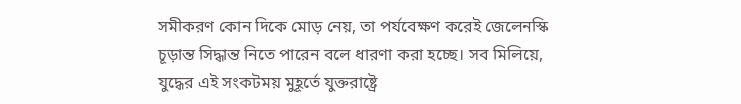সমীকরণ কোন দিকে মোড় নেয়, তা পর্যবেক্ষণ করেই জেলেনস্কি চূড়ান্ত সিদ্ধান্ত নিতে পারেন বলে ধারণা করা হচ্ছে। সব মিলিয়ে, যুদ্ধের এই সংকটময় মুহূর্তে যুক্তরাষ্ট্রে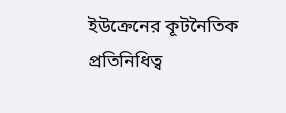ইউক্রেনের কূটনৈতিক প্রতিনিধিত্ব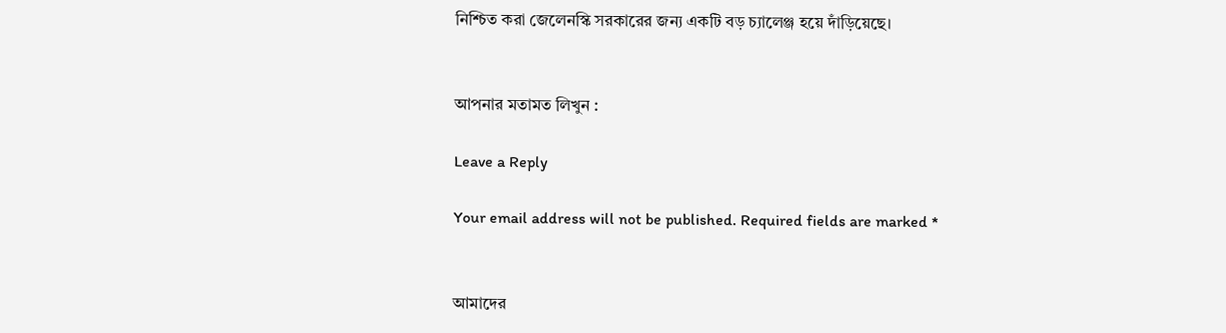নিশ্চিত করা জেলেনস্কি সরকারের জন্য একটি বড় চ্যালেঞ্জ হয়ে দাঁড়িয়েছে।


আপনার মতামত লিখুন :

Leave a Reply

Your email address will not be published. Required fields are marked *


আমাদের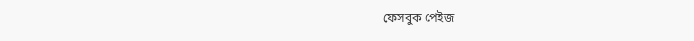ফেসবুক পেইজ